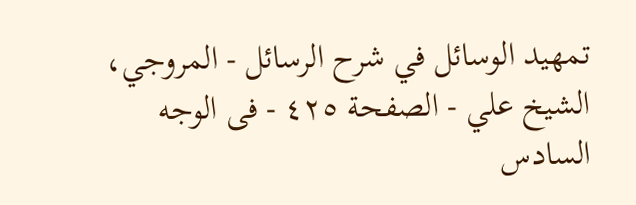تمهيد الوسائل في شرح الرسائل - المروجي، الشيخ علي - الصفحة ٤٢٥ - فى الوجه السادس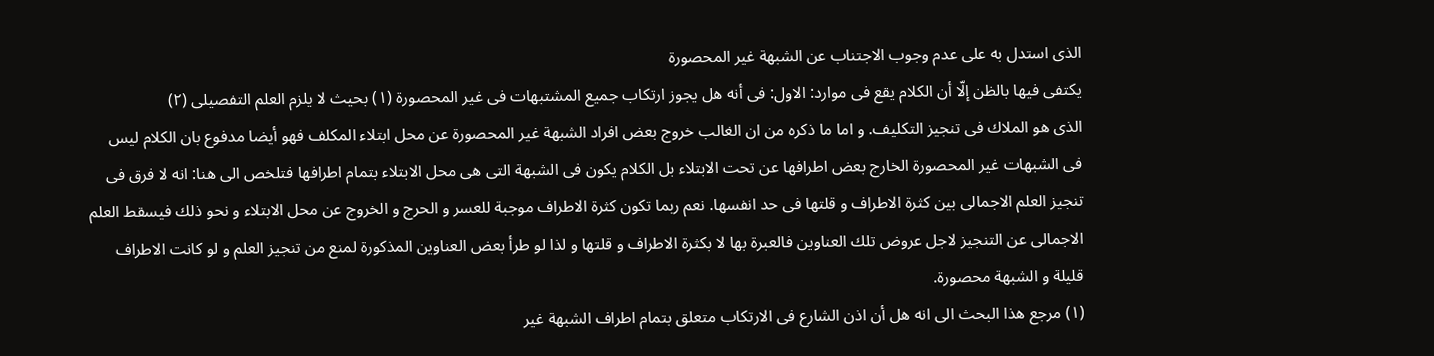الذى استدل به على عدم وجوب الاجتناب عن الشبهة غير المحصورة
يكتفى فيها بالظن إلّا أن الكلام يقع فى موارد: الاول: فى أنه هل يجوز ارتكاب جميع المشتبهات فى غير المحصورة (١) بحيث لا يلزم العلم التفصيلى (٢)
الذى هو الملاك فى تنجيز التكليف. و اما ما ذكره من ان الغالب خروج بعض افراد الشبهة غير المحصورة عن محل ابتلاء المكلف فهو أيضا مدفوع بان الكلام ليس فى الشبهات غير المحصورة الخارج بعض اطرافها عن تحت الابتلاء بل الكلام يكون فى الشبهة التى هى محل الابتلاء بتمام اطرافها فتلخص الى هنا: انه لا فرق فى تنجيز العلم الاجمالى بين كثرة الاطراف و قلتها فى حد انفسها. نعم ربما تكون كثرة الاطراف موجبة للعسر و الحرج و الخروج عن محل الابتلاء و نحو ذلك فيسقط العلم الاجمالى عن التنجيز لاجل عروض تلك العناوين فالعبرة بها لا بكثرة الاطراف و قلتها و لذا لو طرأ بعض العناوين المذكورة لمنع من تنجيز العلم و لو كانت الاطراف قليلة و الشبهة محصورة.
(١) مرجع هذا البحث الى انه هل أن اذن الشارع فى الارتكاب متعلق بتمام اطراف الشبهة غير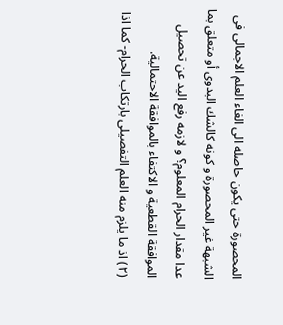المحصورة حتى يكون حاصله الى الغاء العلم الاجمالى فى الشبهة غير المحصورة و كونه كالشك البدوى أو متعلق بما عدا مقدار الحرام المعلوم؟ و لازمه رفع اليد عن تحصيل الموافقة القطعية و الاكتفاء بالموافقة الاحتمالية.
(٢) اذ ما يلزم منه العلم التفصيلى بارتكاب الحرام- كما اذا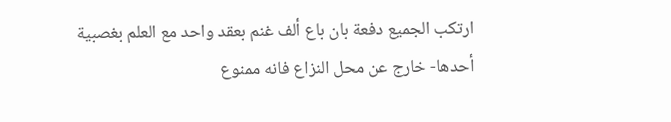ارتكب الجميع دفعة بان باع ألف غنم بعقد واحد مع العلم بغصبية أحدها- خارج عن محل النزاع فانه ممنوع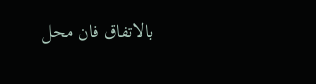بالاتفاق فان محل